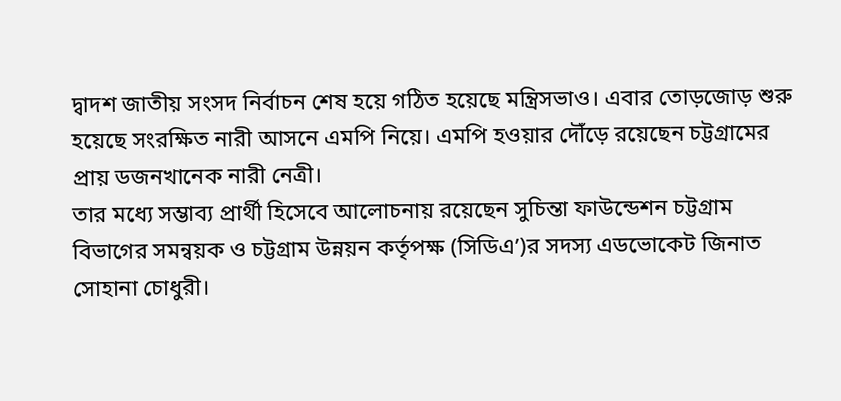দ্বাদশ জাতীয় সংসদ নির্বাচন শেষ হয়ে গঠিত হয়েছে মন্ত্রিসভাও। এবার তোড়জোড় শুরু হয়েছে সংরক্ষিত নারী আসনে এমপি নিয়ে। এমপি হওয়ার দৌঁড়ে রয়েছেন চট্টগ্রামের প্রায় ডজনখানেক নারী নেত্রী।
তার মধ্যে সম্ভাব্য প্রার্থী হিসেবে আলোচনায় রয়েছেন সুচিন্তা ফাউন্ডেশন চট্টগ্রাম বিভাগের সমন্বয়ক ও চট্টগ্রাম উন্নয়ন কর্তৃপক্ষ (সিডিএ’)র সদস্য এডভোকেট জিনাত সোহানা চোধুরী।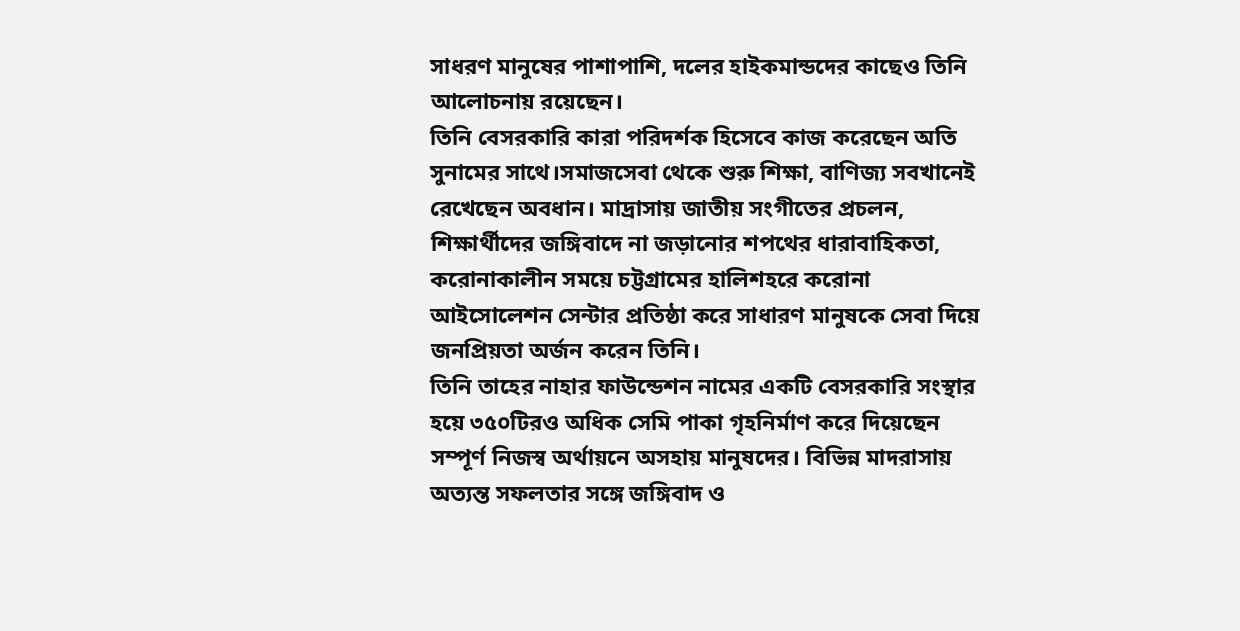সাধরণ মানুষের পাশাপাশি, দলের হাইকমান্ডদের কাছেও তিনি আলোচনায় রয়েছেন।
তিনি বেসরকারি কারা পরিদর্শক হিসেবে কাজ করেছেন অতি সুনামের সাথে।সমাজসেবা থেকে শুরু শিক্ষা, বাণিজ্য সবখানেই রেখেছেন অবধান। মাদ্রাসায় জাতীয় সংগীতের প্রচলন, শিক্ষার্থীদের জঙ্গিবাদে না জড়ানোর শপথের ধারাবাহিকতা, করোনাকালীন সময়ে চট্টগ্রামের হালিশহরে করোনা আইসোলেশন সেন্টার প্রতিষ্ঠা করে সাধারণ মানুষকে সেবা দিয়ে জনপ্রিয়তা অর্জন করেন তিনি।
তিনি তাহের নাহার ফাউন্ডেশন নামের একটি বেসরকারি সংস্থার হয়ে ৩৫০টিরও অধিক সেমি পাকা গৃহনির্মাণ করে দিয়েছেন সম্পূর্ণ নিজস্ব অর্থায়নে অসহায় মানুষদের। বিভিন্ন মাদরাসায় অত্যন্ত সফলতার সঙ্গে জঙ্গিবাদ ও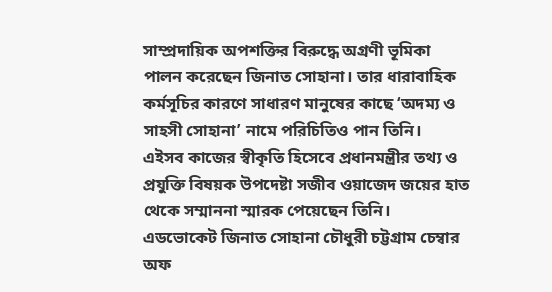সাম্প্রদায়িক অপশক্তির বিরুদ্ধে অগ্রণী ভূমিকা পালন করেছেন জিনাত সোহানা। তার ধারাবাহিক কর্মসূচির কারণে সাধারণ মানুষের কাছে ‘অদম্য ও সাহসী সোহানা’ নামে পরিচিতিও পান তিনি।
এইসব কাজের স্বীকৃতি হিসেবে প্রধানমন্ত্রীর তথ্য ও প্রযুক্তি বিষয়ক উপদেষ্টা সজীব ওয়াজেদ জয়ের হাত থেকে সম্মাননা স্মারক পেয়েছেন তিনি।
এডভোকেট জিনাত সোহানা চৌধুরী চট্টগ্রাম চেম্বার অফ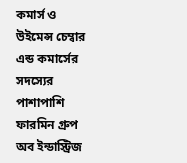কমার্স ও উইমেন্স চেম্বার এন্ড কমার্সের সদস্যের পাশাপাশি ফারমিন গ্রুপ অব ইন্ডাস্ট্রিজ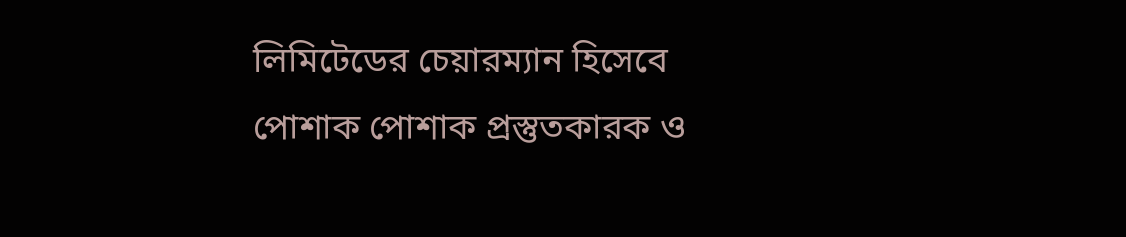লিমিটেডের চেয়ারম্যান হিসেবে পোশাক পোশাক প্রস্তুতকারক ও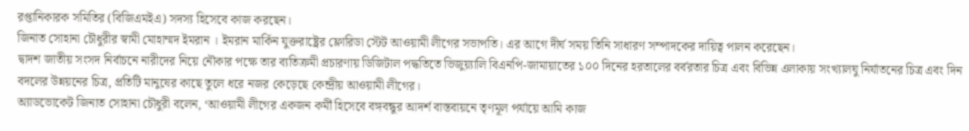রপ্তানিকারক সমিতির (বিজিএমইএ) সদস্য হিসেবে কাজ করছেন।
জিনাত সোহানা চৌধুরীর স্বামী মোহাম্মদ ইমরান । ইমরান মার্কিন যুক্তরাষ্ট্রের ফ্লোরিডা স্টেট আওয়ামী লীগের সভাপতি। এর আগে দীর্ঘ সময় তিনি সাধারণ সম্পাদকের দায়িত্ব পালন করেছেন।
দ্বাদশ জাতীয় সংসদ নির্বাচনে নারীদের নিয়ে নৌকার পক্ষে তার ব্যতিক্রমী প্রচারণায় ডিজিটাল পদ্ধতিতে ভিজুয়্যালি বিএনপি-জামায়াতের ১০০ দিনের হরতালের বর্বরতার চিত্র এবং বিভিন্ন এলাকায় সংখ্যালঘু নির্যাতনের চিত্র এবং দিন বদলের উন্নয়নের চিত্র, প্রতিটি মানুষের কাছে তুলে ধরে নজর কেড়েছে কেন্দ্রীয় আওয়ামী লীগের।
অ্যাডভোকেট জিনাত সোহানা চৌধুরী বলেন, ‘আওয়ামী লীগের একজন কর্মী হিসেবে বঙ্গবন্ধুর আদর্শ বাস্তবায়নে তৃণমূল পর্যায়ে আমি কাজ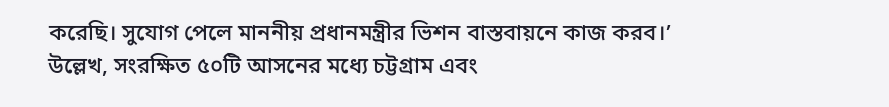করেছি। সুযোগ পেলে মাননীয় প্রধানমন্ত্রীর ভিশন বাস্তবায়নে কাজ করব।’
উল্লেখ, সংরক্ষিত ৫০টি আসনের মধ্যে চট্টগ্রাম এবং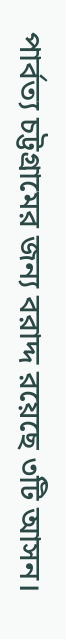পার্বত্য চট্টগ্রামের জন্য বরাদ্দ রয়েছে ৩টি আসন।